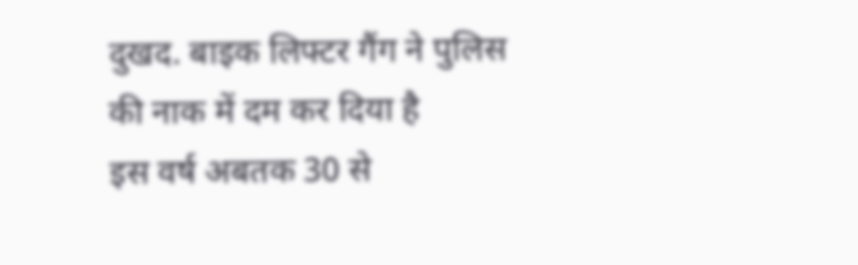दुखद. बाइक लिफ्टर गैंग ने पुलिस की नाक में दम कर दिया है
इस वर्ष अबतक 30 से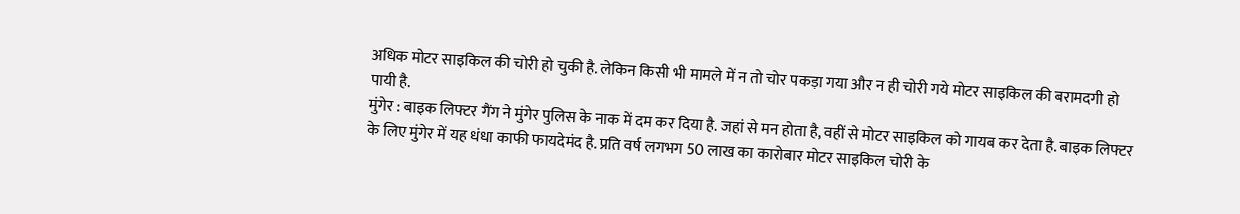अधिक मोटर साइकिल की चोरी हो चुकी है. लेकिन किसी भी मामले में न तो चोर पकड़ा गया और न ही चोरी गये मोटर साइकिल की बरामदगी हो पायी है.
मुंगेर : बाइक लिफ्टर गैंग ने मुंगेर पुलिस के नाक में दम कर दिया है. जहां से मन होता है, वहीं से मोटर साइकिल को गायब कर देता है. बाइक लिफ्टर के लिए मुंगेर में यह धंधा काफी फायदेमंद है. प्रति वर्ष लगभग 50 लाख का कारोबार मोटर साइकिल चोरी के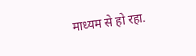माध्यम से हो रहा.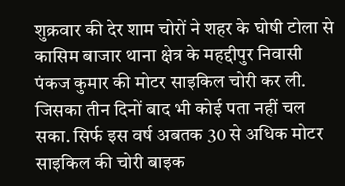शुक्रवार की देर शाम चोरों ने शहर के घोषी टोला से कासिम बाजार थाना क्षेत्र के महद्दीपुर निवासी पंकज कुमार की मोटर साइकिल चोरी कर ली. जिसका तीन दिनों बाद भी कोई पता नहीं चल सका. सिर्फ इस वर्ष अबतक 30 से अधिक मोटर साइकिल की चोरी बाइक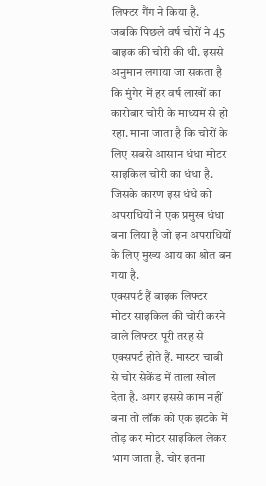लिफ्टर गैंग ने किया है.
जबकि पिछले वर्ष चोरों ने 45 बाइक की चोरी की थी. इससे अनुमान लगाया जा सकता है कि मुंगेर में हर वर्ष लाखों का कारोबार चोरी के माध्यम से हो रहा. माना जाता है कि चोरों के लिए सबसे आसान धंधा मोटर साइकिल चोरी का धंधा है. जिसके कारण इस धंधे को अपराधियों ने एक प्रमुख धंधा बना लिया है जो इन अपराधियों के लिए मुख्य आय का श्रोत बन गया है.
एक्सपर्ट हैं बाइक लिफ्टर
मोटर साइकिल की चोरी करने वाले लिफ्टर पूरी तरह से एक्सपर्ट होते हैं. मास्टर चाबी से चोर सेकेंड में ताला खोल देता है. अगर इससे काम नहीं बना तो लॉक को एक झटके में तोड़ कर मोटर साइकिल लेकर भाग जाता है. चोर इतना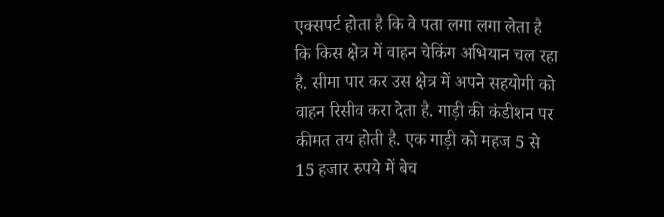एक्सपर्ट होता है कि वे पता लगा लगा लेता है कि किस क्षेत्र में वाहन चेकिंग अभियान चल रहा है. सीमा पार कर उस क्षेत्र में अपने सहयोगी को वाहन रिसीव करा देता है. गाड़ी की कंडीशन पर कीमत तय होती है. एक गाड़ी को महज 5 से 15 हजार रुपये में बेच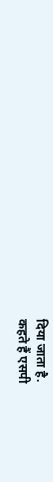दिया जाता है.
कहते हैं एसपी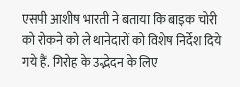एसपी आशीष भारती ने बताया कि बाइक चोरी को रोकने को ले थानेदारों को विशेष निर्देश दिये गये हैं. गिरोह के उद्भेदन के लिए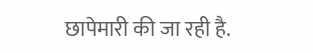छापेमारी की जा रही है.